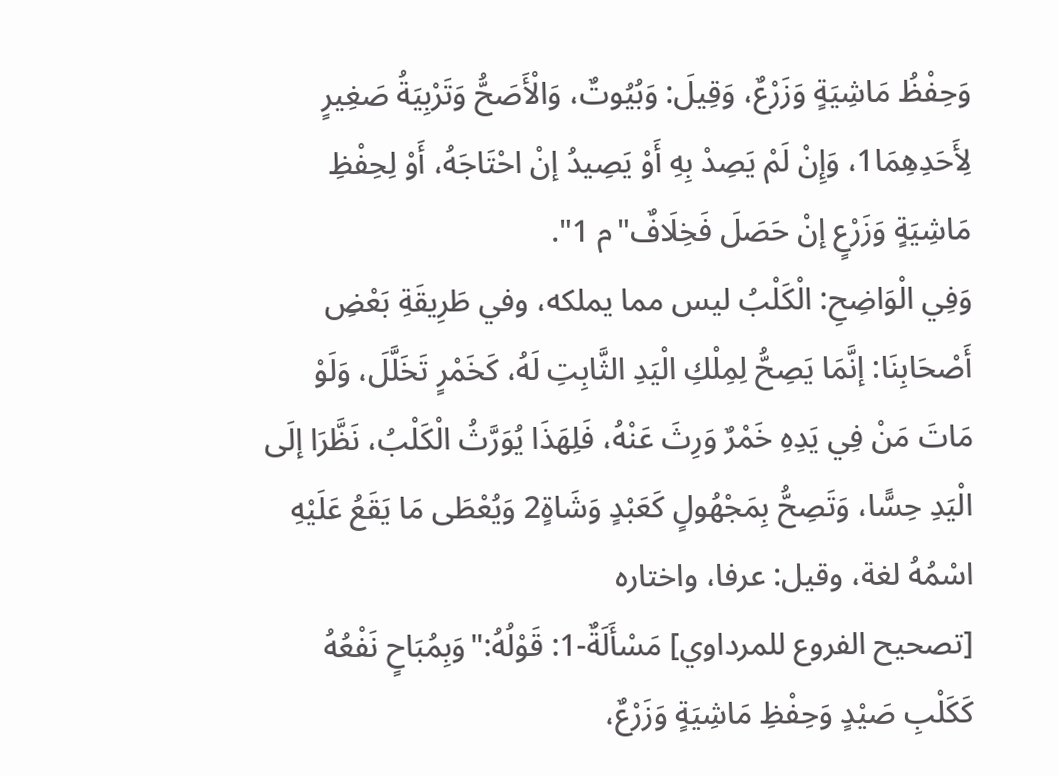وَحِفْظُ مَاشِيَةٍ وَزَرْعٌ، وَقِيلَ: وَبُيُوتٌ، وَالْأَصَحُّ وَتَرْبِيَةُ صَغِيرٍ لِأَحَدِهِمَا1، وَإِنْ لَمْ يَصِدْ بِهِ أَوْ يَصِيدُ إنْ احْتَاجَهُ، أَوْ لِحِفْظِ مَاشِيَةٍ وَزَرْعٍ إنْ حَصَلَ فَخِلَافٌ"م 1".
وَفِي الْوَاضِحِ: الْكَلْبُ ليس مما يملكه، وفي طَرِيقَةِ بَعْضِ أَصْحَابِنَا: إنَّمَا يَصِحُّ لِمِلْكِ الْيَدِ الثَّابِتِ لَهُ، كَخَمْرٍ تَخَلَّلَ، وَلَوْ مَاتَ مَنْ فِي يَدِهِ خَمْرٌ وَرِثَ عَنْهُ، فَلِهَذَا يُوَرَّثُ الْكَلْبُ، نَظَّرَا إلَى الْيَدِ حِسًّا، وَتَصِحُّ بِمَجْهُولٍ كَعَبْدٍ وَشَاةٍ2 وَيُعْطَى مَا يَقَعُ عَلَيْهِ اسْمُهُ لغة، وقيل: عرفا، واختاره
[تصحيح الفروع للمرداوي] مَسْأَلَةٌ-1: قَوْلُهُ:"وَبِمُبَاحٍ نَفْعُهُ كَكَلْبِ صَيْدٍ وَحِفْظِ مَاشِيَةٍ وَزَرْعٌ،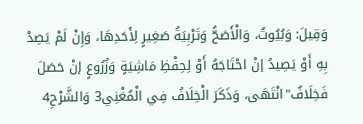وَقِيلَ: وَبُيُوتٌ، وَالْأَصَحُّ وَتَرْبِيَةُ صَغِيرٍ لِأَحَدِهَا، وَإِنْ لَمْ يَصِدْ بِهِ أَوْ يَصِيدُ إنْ احْتَاجَهُ أَوْ لِحِفْظِ مَاشِيَةٍ وَزُرُوعٍ إنْ حَصَلَ فَخِلَافٌ"انْتَهَى، وَذَكَرَ الْخِلَافُ فِي الْمُغْنِي3 وَالشَّرْحِ4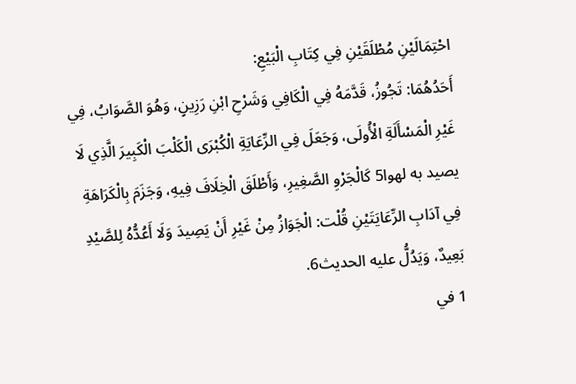احْتِمَالَيْنِ مُطْلَقَيْنِ فِي كِتَابِ الْبَيْعِ:
أَحَدُهُمَا: تَجُوزُ، قَدَّمَهُ فِي الْكَافِي وَشَرْحِ ابْنِ رَزِينٍ، وَهُوَ الصَّوَابُ، فِي غَيْرِ الْمَسْأَلَةِ الْأُولَى، وَجَعَلَ فِي الرِّعَايَةِ الْكُبْرَى الْكَلْبَ الْكَبِيرَ الَّذِي لَا يصيد به لهوا5 كَالْجَرْوِ الصَّغِيرِ، وَأَطْلَقَ الْخِلَافَ فِيهِ، وَجَزَمَ بِالْكَرَاهَةِ فِي آدَابِ الرِّعَايَتَيْنِ قُلْت: الْجَوَازُ مِنْ غَيْرِ أَنْ يَصِيدَ وَلَا أَعُدُّهُ لِلصَّيْدِ بَعِيدٌ، وَيَدُلُّ عليه الحديث6.
1 في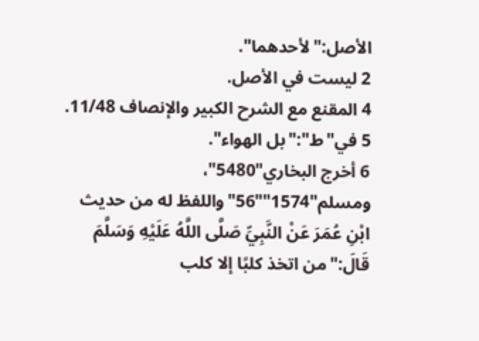الأصل:"لأحدهما".
2 ليست في الأصل.
4 المقنع مع الشرح الكبير والإنصاف 11/48.
5 في"ط":"بل الهواء".
6 أخرج البخاري"5480"، ومسلم"1574""56"واللفظ له من حديث ابْنِ عُمَرَ عَنْ النَّبِيِّ صَلَّى اللَّهُ عَلَيْهِ وَسَلَّمَ قَالَ:"من اتخذ كلبًا إلا كلب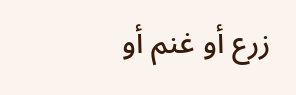زرع أو غنم أو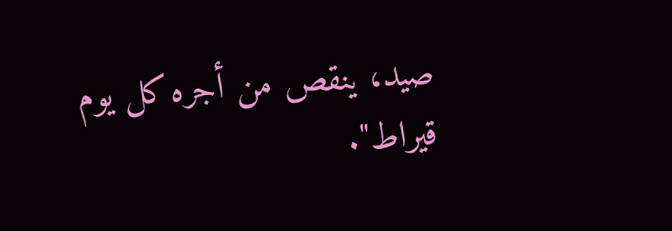صيد، ينقص من أجره كل يوم قيراط".